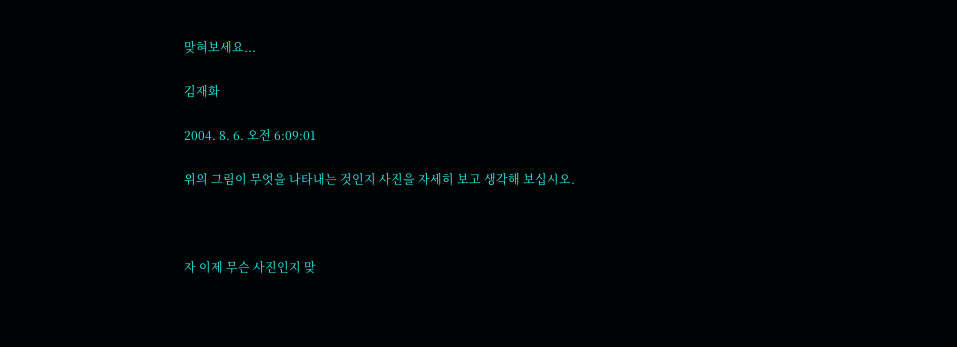맞혀보세요...

김재화

2004. 8. 6. 오전 6:09:01

위의 그림이 무엇을 나타내는 것인지 사진을 자세히 보고 생각해 보십시오.



자 이제 무슨 사진인지 맞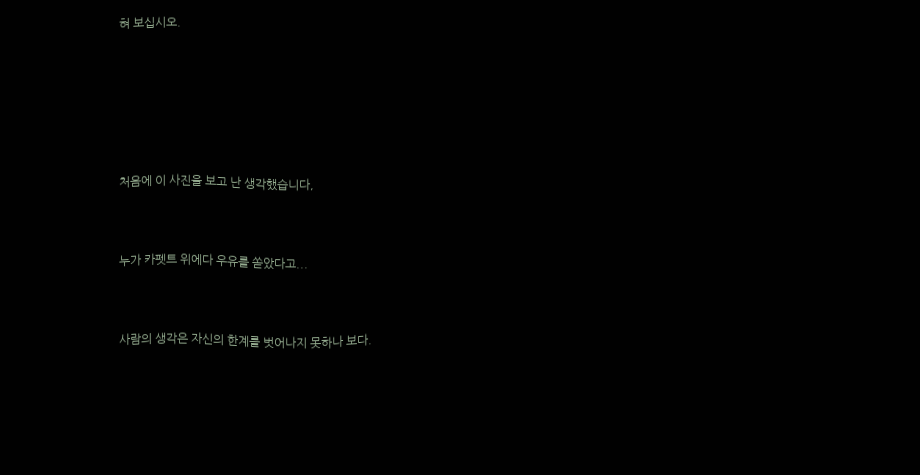혀 보십시오.







처음에 이 사진을 보고 난 생각했습니다,



누가 카펫트 위에다 우유를 쏟았다고...



사람의 생각은 자신의 한계를 벗어나지 못하나 보다.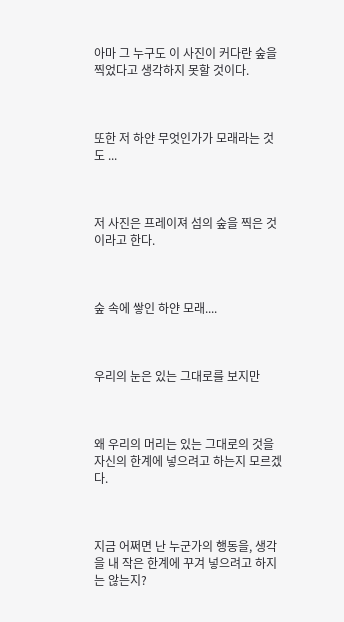아마 그 누구도 이 사진이 커다란 숲을 찍었다고 생각하지 못할 것이다.



또한 저 하얀 무엇인가가 모래라는 것도 ...



저 사진은 프레이져 섬의 숲을 찍은 것이라고 한다.



숲 속에 쌓인 하얀 모래....



우리의 눈은 있는 그대로를 보지만



왜 우리의 머리는 있는 그대로의 것을 자신의 한계에 넣으려고 하는지 모르겠다.



지금 어쩌면 난 누군가의 행동을, 생각을 내 작은 한계에 꾸겨 넣으려고 하지는 않는지?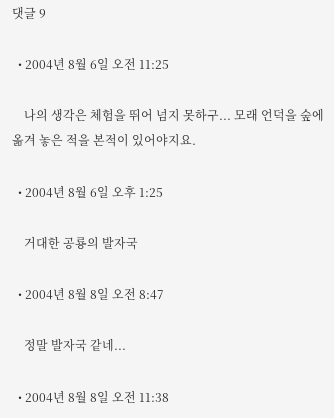댓글 9

  • 2004년 8월 6일 오전 11:25

    나의 생각은 체험을 뛰어 넘지 못하구... 모래 언덕을 숲에 옮겨 놓은 적을 본적이 있어야지요.

  • 2004년 8월 6일 오후 1:25

    거대한 공룡의 발자국

  • 2004년 8월 8일 오전 8:47

    정말 발자국 같네...

  • 2004년 8월 8일 오전 11:38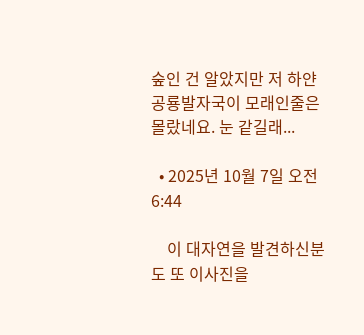숲인 건 알았지만 저 하얀 공룡발자국이 모래인줄은 몰랐네요. 눈 같길래...

  • 2025년 10월 7일 오전 6:44

    이 대자연을 발견하신분도 또 이사진을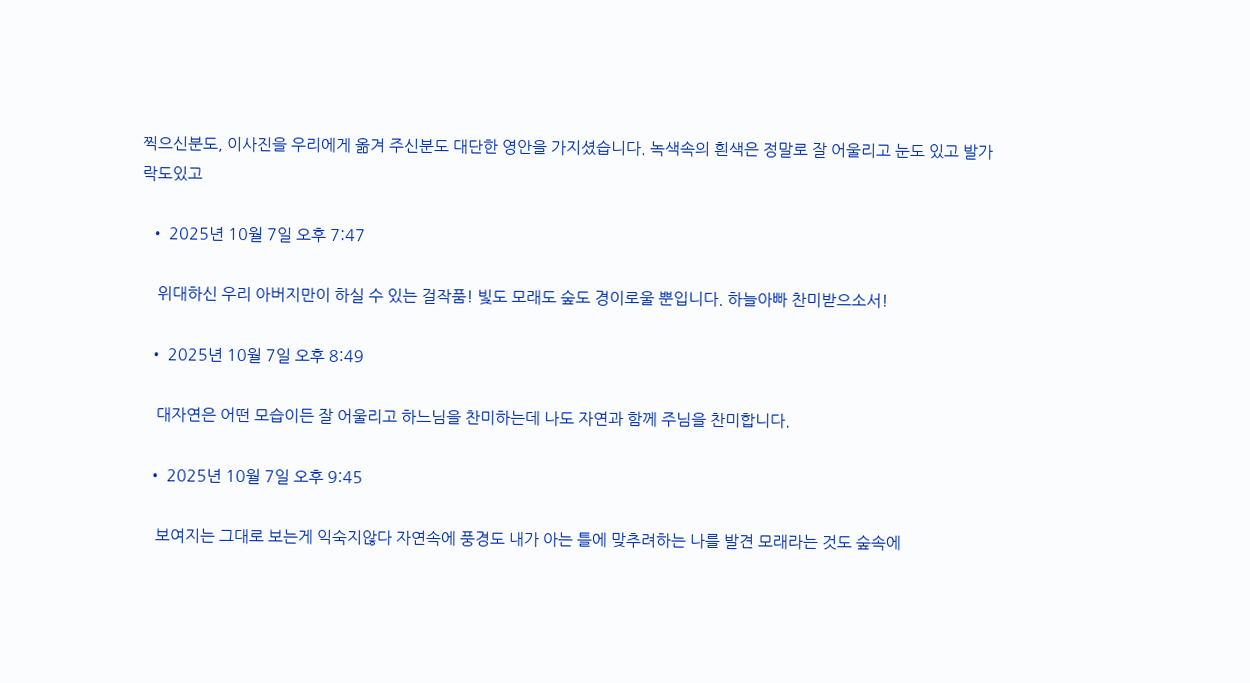찍으신분도, 이사진을 우리에게 옮겨 주신분도 대단한 영안을 가지셨습니다. 녹색속의 흰색은 정말로 잘 어울리고 눈도 있고 발가락도있고

  • 2025년 10월 7일 오후 7:47

    위대하신 우리 아버지만이 하실 수 있는 걸작품! 빛도 모래도 숲도 경이로울 뿐입니다. 하늘아빠 찬미받으소서!

  • 2025년 10월 7일 오후 8:49

    대자연은 어떤 모습이든 잘 어울리고 하느님을 찬미하는데 나도 자연과 함께 주님을 찬미합니다.

  • 2025년 10월 7일 오후 9:45

    보여지는 그대로 보는게 익숙지않다 자연속에 풍경도 내가 아는 틀에 맞추려하는 나를 발견 모래라는 것도 숲속에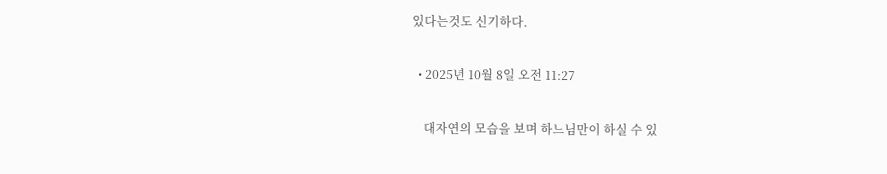있다는것도 신기하다.

  • 2025년 10월 8일 오전 11:27

    대자연의 모습을 보며 하느님만이 하실 수 있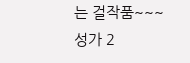는 걸작품~~~ 성가 2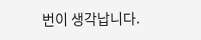번이 생각납니다.